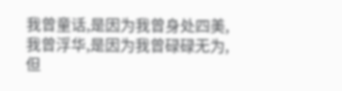我曾童话,是因为我曾身处四美,我曾浮华,是因为我曾碌碌无为,但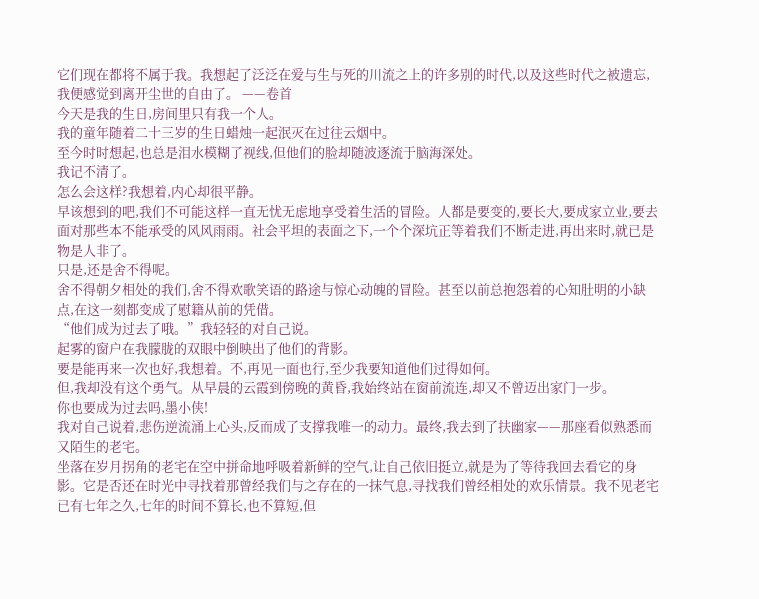它们现在都将不属于我。我想起了泛泛在爱与生与死的川流之上的许多别的时代,以及这些时代之被遗忘,我便感觉到离开尘世的自由了。 ——卷首
今天是我的生日,房间里只有我一个人。
我的童年随着二十三岁的生日蜡烛一起泯灭在过往云烟中。
至今时时想起,也总是泪水模糊了视线,但他们的脸却随波逐流于脑海深处。
我记不清了。
怎么会这样?我想着,内心却很平静。
早该想到的吧,我们不可能这样一直无忧无虑地享受着生活的冒险。人都是要变的,要长大,要成家立业,要去面对那些本不能承受的风风雨雨。社会平坦的表面之下,一个个深坑正等着我们不断走进,再出来时,就已是物是人非了。
只是,还是舍不得呢。
舍不得朝夕相处的我们,舍不得欢歌笑语的路途与惊心动魄的冒险。甚至以前总抱怨着的心知肚明的小缺点,在这一刻都变成了慰籍从前的凭借。
“他们成为过去了哦。”我轻轻的对自己说。
起雾的窗户在我朦胧的双眼中倒映出了他们的背影。
要是能再来一次也好,我想着。不,再见一面也行,至少我要知道他们过得如何。
但,我却没有这个勇气。从早晨的云霞到傍晚的黄昏,我始终站在窗前流连,却又不曾迈出家门一步。
你也要成为过去吗,墨小侠!
我对自己说着,悲伤逆流涌上心头,反而成了支撑我唯一的动力。最终,我去到了扶幽家——那座看似熟悉而又陌生的老宅。
坐落在岁月拐角的老宅在空中拼命地呼吸着新鲜的空气,让自己依旧挺立,就是为了等待我回去看它的身影。它是否还在时光中寻找着那曾经我们与之存在的一抹气息,寻找我们曾经相处的欢乐情景。我不见老宅已有七年之久,七年的时间不算长,也不算短,但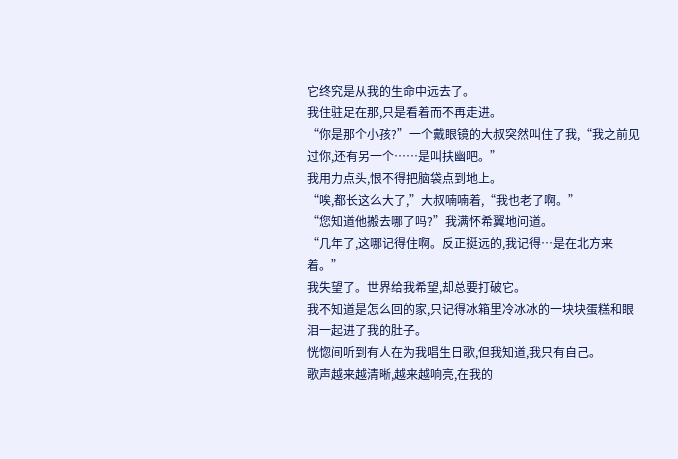它终究是从我的生命中远去了。
我住驻足在那,只是看着而不再走进。
“你是那个小孩?”一个戴眼镜的大叔突然叫住了我,“我之前见过你,还有另一个……是叫扶幽吧。”
我用力点头,恨不得把脑袋点到地上。
“唉,都长这么大了,”大叔喃喃着,“我也老了啊。”
“您知道他搬去哪了吗?”我满怀希翼地问道。
“几年了,这哪记得住啊。反正挺远的,我记得…是在北方来着。”
我失望了。世界给我希望,却总要打破它。
我不知道是怎么回的家,只记得冰箱里冷冰冰的一块块蛋糕和眼泪一起进了我的肚子。
恍惚间听到有人在为我唱生日歌,但我知道,我只有自己。
歌声越来越清晰,越来越响亮,在我的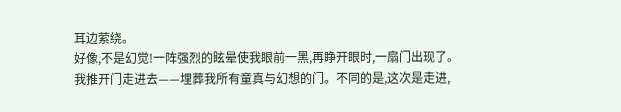耳边萦绕。
好像,不是幻觉!一阵强烈的眩晕使我眼前一黑,再睁开眼时,一扇门出现了。
我推开门走进去——埋葬我所有童真与幻想的门。不同的是,这次是走进,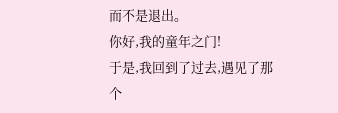而不是退出。
你好,我的童年之门!
于是,我回到了过去,遇见了那个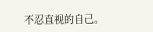不忍直视的自己。